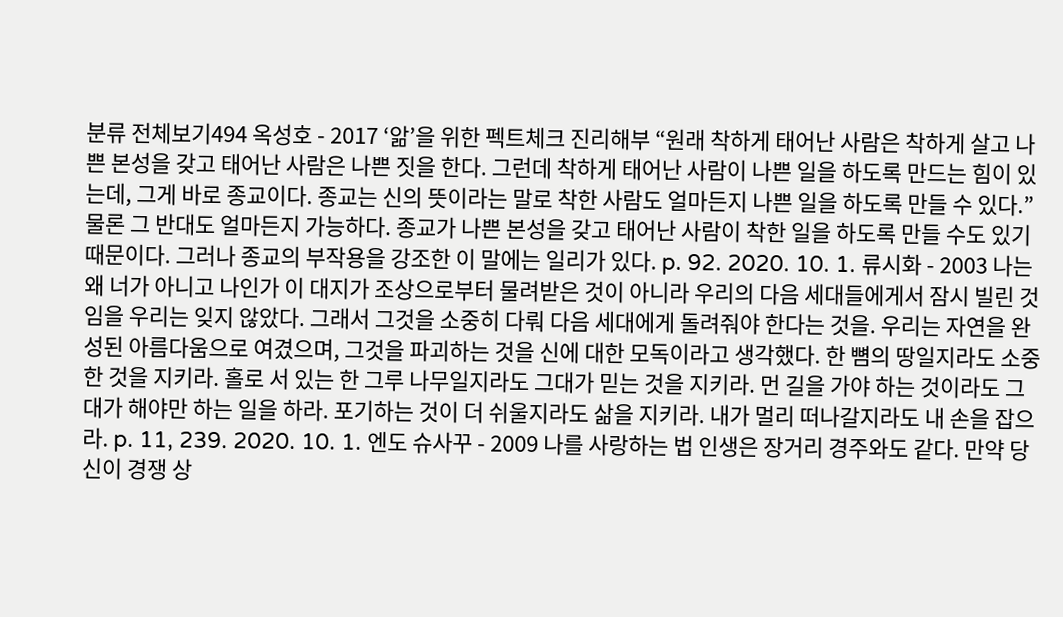분류 전체보기494 옥성호 - 2017 ‘앎’을 위한 펙트체크 진리해부 “원래 착하게 태어난 사람은 착하게 살고 나쁜 본성을 갖고 태어난 사람은 나쁜 짓을 한다. 그런데 착하게 태어난 사람이 나쁜 일을 하도록 만드는 힘이 있는데, 그게 바로 종교이다. 종교는 신의 뜻이라는 말로 착한 사람도 얼마든지 나쁜 일을 하도록 만들 수 있다.” 물론 그 반대도 얼마든지 가능하다. 종교가 나쁜 본성을 갖고 태어난 사람이 착한 일을 하도록 만들 수도 있기 때문이다. 그러나 종교의 부작용을 강조한 이 말에는 일리가 있다. p. 92. 2020. 10. 1. 류시화 - 2003 나는 왜 너가 아니고 나인가 이 대지가 조상으로부터 물려받은 것이 아니라 우리의 다음 세대들에게서 잠시 빌린 것임을 우리는 잊지 않았다. 그래서 그것을 소중히 다뤄 다음 세대에게 돌려줘야 한다는 것을. 우리는 자연을 완성된 아름다움으로 여겼으며, 그것을 파괴하는 것을 신에 대한 모독이라고 생각했다. 한 뼘의 땅일지라도 소중한 것을 지키라. 홀로 서 있는 한 그루 나무일지라도 그대가 믿는 것을 지키라. 먼 길을 가야 하는 것이라도 그대가 해야만 하는 일을 하라. 포기하는 것이 더 쉬울지라도 삶을 지키라. 내가 멀리 떠나갈지라도 내 손을 잡으라. p. 11, 239. 2020. 10. 1. 엔도 슈사꾸 - 2009 나를 사랑하는 법 인생은 장거리 경주와도 같다. 만약 당신이 경쟁 상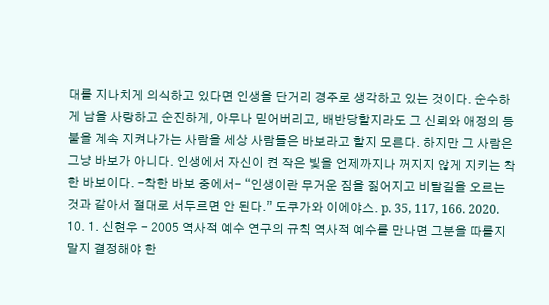대를 지나치게 의식하고 있다면 인생을 단거리 경주로 생각하고 있는 것이다. 순수하게 남을 사랑하고 순진하게, 아무나 믿어버리고, 배반당할지라도 그 신뢰와 애정의 등불을 계속 지켜나가는 사람을 세상 사람들은 바보라고 할지 모른다. 하지만 그 사람은 그냥 바보가 아니다. 인생에서 자신이 켠 작은 빛을 언제까지나 꺼지지 않게 지키는 착한 바보이다. -착한 바보 중에서- “인생이란 무거운 짐을 짊어지고 비탈길을 오르는 것과 같아서 절대로 서두르면 안 된다.” 도쿠가와 이에야스. p. 35, 117, 166. 2020. 10. 1. 신현우 - 2005 역사적 예수 연구의 규칙 역사적 예수를 만나면 그분을 따를지 말지 결정해야 한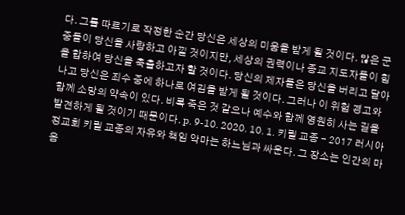다. 그를 따르기로 작정한 순간 당신은 세상의 미움을 받게 될 것이다. 많은 군중들이 당신을 사랑하고 아낄 것이지만, 세상의 권력이나 종교 지도자들이 힘을 합하여 당신을 축출하고자 할 것이다. 당신의 제자들은 당신을 버리고 달아나고 당신은 죄수 중에 하나로 여김을 받게 될 것이다. 그러나 이 위험 경고와 함께 소망의 약속이 있다. 비록 죽은 것 같으나 예수와 함께 영원히 사는 길을 발견하게 될 것이기 때문이다. p. 9-10. 2020. 10. 1. 키릴 교종 - 2017 러시아정교회 키릴 교종의 자유와 책임 악마는 하느님과 싸운다. 그 장소는 인간의 마음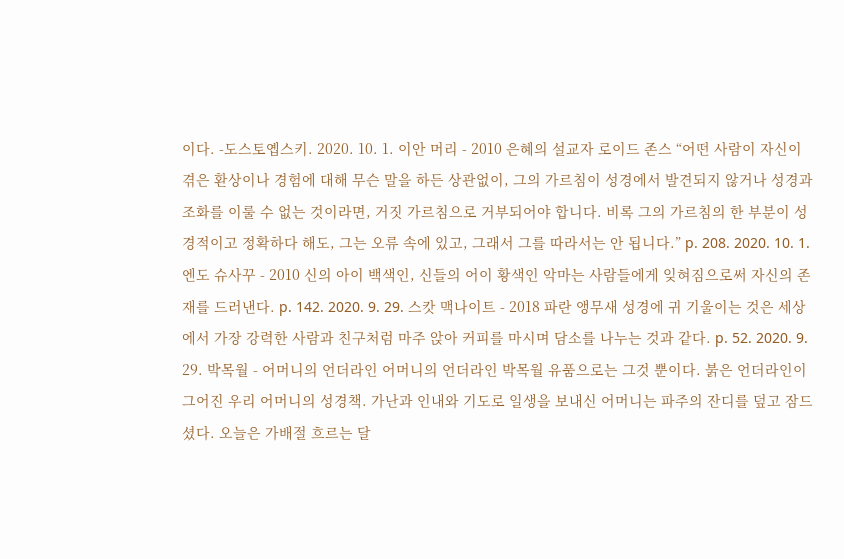이다. -도스토옙스키. 2020. 10. 1. 이안 머리 - 2010 은혜의 설교자 로이드 존스 “어떤 사람이 자신이 겪은 환상이나 경험에 대해 무슨 말을 하든 상관없이, 그의 가르침이 성경에서 발견되지 않거나 성경과 조화를 이룰 수 없는 것이라면, 거짓 가르침으로 거부되어야 합니다. 비록 그의 가르침의 한 부분이 성경적이고 정확하다 해도, 그는 오류 속에 있고, 그래서 그를 따라서는 안 됩니다.” p. 208. 2020. 10. 1. 엔도 슈사꾸 - 2010 신의 아이 백색인, 신들의 어이 황색인 악마는 사람들에게 잊혀짐으로써 자신의 존재를 드러낸다. p. 142. 2020. 9. 29. 스캇 맥나이트 - 2018 파란 앵무새 성경에 귀 기울이는 것은 세상에서 가장 강력한 사람과 친구처럼 마주 앉아 커피를 마시며 담소를 나누는 것과 같다. p. 52. 2020. 9. 29. 박목월 - 어머니의 언더라인 어머니의 언더라인 박목월 유품으로는 그것 뿐이다. 붉은 언더라인이 그어진 우리 어머니의 성경책. 가난과 인내와 기도로 일생을 보내신 어머니는 파주의 잔디를 덮고 잠드셨다. 오늘은 가배절 흐르는 달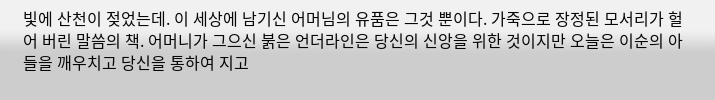빛에 산천이 젖었는데. 이 세상에 남기신 어머님의 유품은 그것 뿐이다. 가죽으로 장정된 모서리가 헐어 버린 말씀의 책. 어머니가 그으신 붉은 언더라인은 당신의 신앙을 위한 것이지만 오늘은 이순의 아들을 깨우치고 당신을 통하여 지고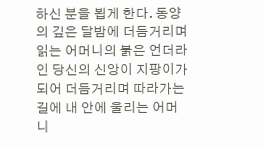하신 분을 뵙게 한다. 동양의 깊은 달밤에 더듬거리며 읽는 어머니의 붉은 언더라인 당신의 신앙이 지팡이가 되어 더듬거리며 따라가는 길에 내 안에 울리는 어머니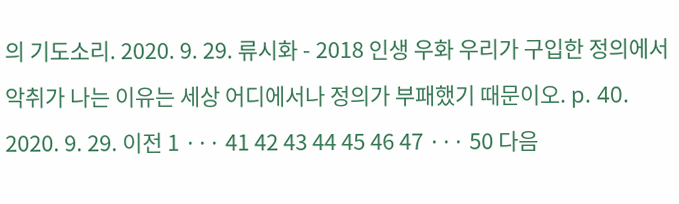의 기도소리. 2020. 9. 29. 류시화 - 2018 인생 우화 우리가 구입한 정의에서 악취가 나는 이유는 세상 어디에서나 정의가 부패했기 때문이오. p. 40. 2020. 9. 29. 이전 1 ··· 41 42 43 44 45 46 47 ··· 50 다음